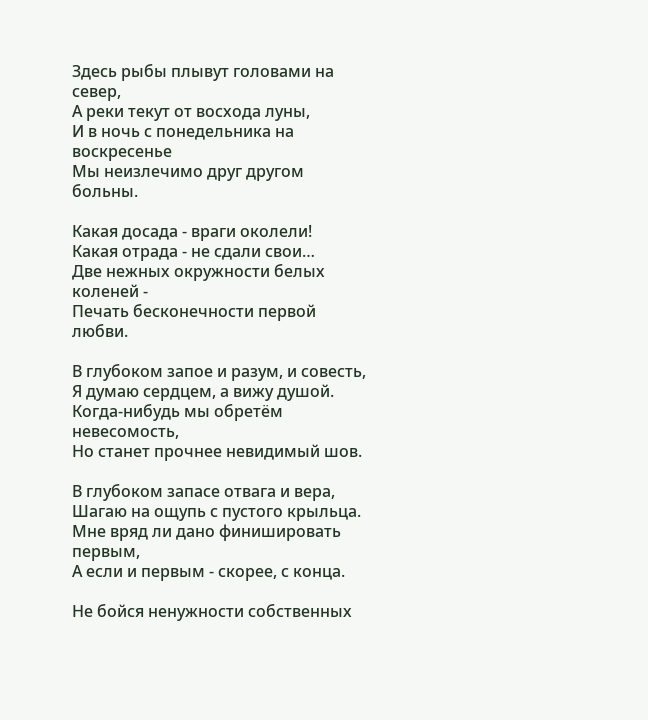Здесь рыбы плывут головами на север,
А реки текут от восхода луны,
И в ночь с понедельника на воскресенье
Мы неизлечимо друг другом больны.

Какая досада - враги околели!
Какая отрада - не сдали свои…
Две нежных окружности белых коленей -
Печать бесконечности первой любви.

В глубоком запое и разум, и совесть,
Я думаю сердцем, а вижу душой.
Когда-нибудь мы обретём невесомость,
Но станет прочнее невидимый шов.

В глубоком запасе отвага и вера,
Шагаю на ощупь с пустого крыльца.
Мне вряд ли дано финишировать первым,
А если и первым - скорее, с конца.

Не бойся ненужности собственных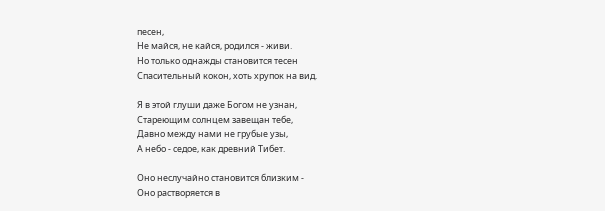песен,
Не майся, не кайся, родился - живи.
Но только однажды становится тесен
Спасительный кокон, хоть хрупок на вид.

Я в этой глуши даже Богом не узнан,
Стареющим солнцем завещан тебе,
Давно между нами не грубые узы,
А небо - седое, как древний Тибет.

Оно неслучайно становится близким -
Оно растворяется в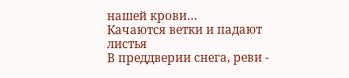нашей крови…
Качаются ветки и падают листья
В преддверии снега, реви -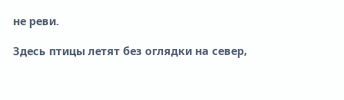не реви.

Здесь птицы летят без оглядки на север,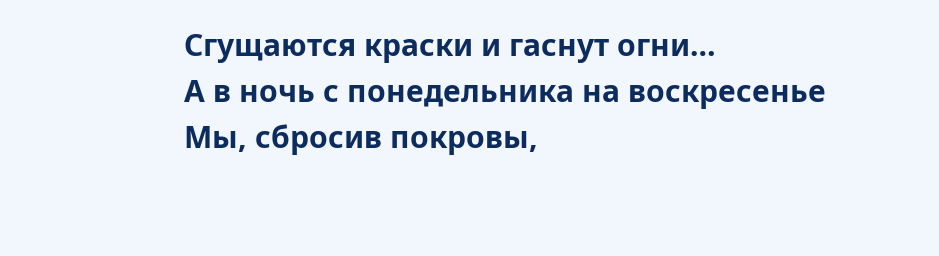Сгущаются краски и гаснут огни…
А в ночь с понедельника на воскресенье
Мы, сбросив покровы,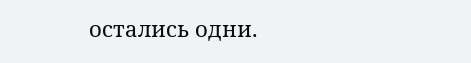остались одни.